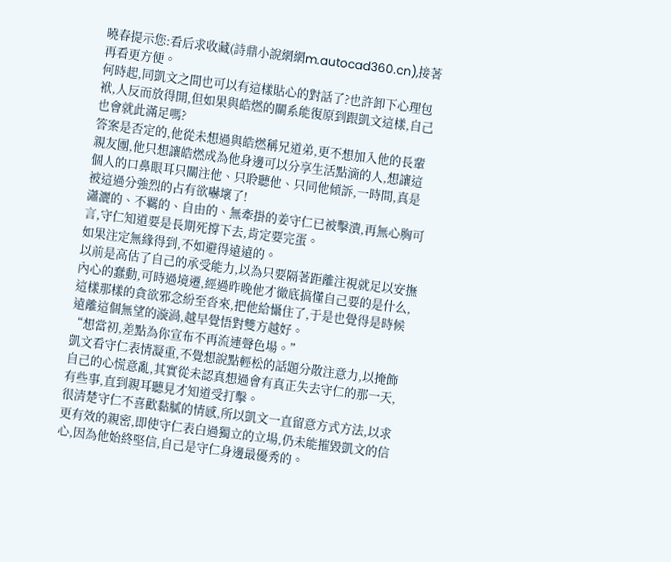曉春提示您:看后求收藏(詩鼎小說網網m.autocad360.cn),接著再看更方便。
何時起,同凱文之間也可以有這樣貼心的對話了?也許卸下心理包袱,人反而放得開,但如果與皓燃的關系能復原到跟凱文這樣,自己也會就此滿足嗎?
答案是否定的,他從未想過與皓燃稱兄道弟,更不想加入他的長輩親友團,他只想讓皓燃成為他身邊可以分享生活點滴的人,想讓這個人的口鼻眼耳只關注他、只聆聽他、只同他傾訴,一時間,真是被這過分強烈的占有欲嚇壞了!
瀟灑的、不羈的、自由的、無牽掛的姜守仁已被擊潰,再無心胸可言,守仁知道要是長期死撐下去,肯定要完蛋。
如果注定無緣得到,不如避得遠遠的。
以前是高估了自己的承受能力,以為只要隔著距離注視就足以安撫內心的蠢動,可時過境遷,經過昨晚他才徹底搞懂自己要的是什么,這樣那樣的貪欲邪念紛至沓來,把他給懾住了,于是也覺得是時候遠離這個無望的漩渦,越早覺悟對雙方越好。
“想當初,差點為你宣布不再流連聲色場。”
凱文看守仁表情凝重,不覺想說點輕松的話題分散注意力,以掩飾自己的心慌意亂,其實從未認真想過會有真正失去守仁的那一天,有些事,直到親耳聽見才知道受打擊。
很清楚守仁不喜歡黏膩的情感,所以凱文一直留意方式方法,以求更有效的親密,即使守仁表白過獨立的立場,仍未能摧毀凱文的信心,因為他始終堅信,自己是守仁身邊最優秀的。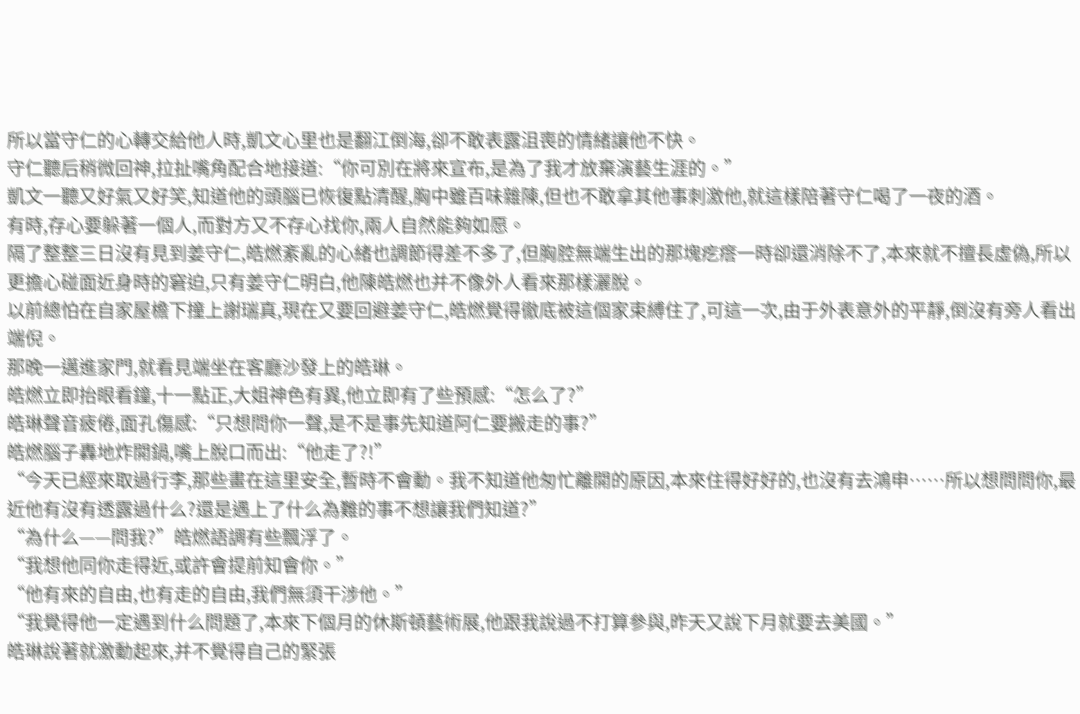所以當守仁的心轉交給他人時,凱文心里也是翻江倒海,卻不敢表露沮喪的情緒讓他不快。
守仁聽后稍微回神,拉扯嘴角配合地接道:“你可別在將來宣布,是為了我才放棄演藝生涯的。”
凱文一聽又好氣又好笑,知道他的頭腦已恢復點清醒,胸中雖百味雜陳,但也不敢拿其他事刺激他,就這樣陪著守仁喝了一夜的酒。
有時,存心要躲著一個人,而對方又不存心找你,兩人自然能夠如愿。
隔了整整三日沒有見到姜守仁,皓燃紊亂的心緒也調節得差不多了,但胸腔無端生出的那塊疙瘩一時卻還消除不了,本來就不擅長虛偽,所以更擔心碰面近身時的窘迫,只有姜守仁明白,他陳皓燃也并不像外人看來那樣灑脫。
以前總怕在自家屋檐下撞上謝瑞真,現在又要回避姜守仁,皓燃覺得徹底被這個家束縛住了,可這一次,由于外表意外的平靜,倒沒有旁人看出端倪。
那晚一邁進家門,就看見端坐在客廳沙發上的皓琳。
皓燃立即抬眼看鐘,十一點正,大姐神色有異,他立即有了些預感:“怎么了?”
皓琳聲音疲倦,面孔傷感:“只想問你一聲,是不是事先知道阿仁要搬走的事?”
皓燃腦子轟地炸開鍋,嘴上脫口而出:“他走了?!”
“今天已經來取過行李,那些畫在這里安全,暫時不會動。我不知道他匆忙離開的原因,本來住得好好的,也沒有去鴻申……所以想問問你,最近他有沒有透露過什么?還是遇上了什么為難的事不想讓我們知道?”
“為什么——問我?”皓燃語調有些飄浮了。
“我想他同你走得近,或許會提前知會你。”
“他有來的自由,也有走的自由,我們無須干涉他。”
“我覺得他一定遇到什么問題了,本來下個月的休斯頓藝術展,他跟我說過不打算參與,昨天又說下月就要去美國。”
皓琳說著就激動起來,并不覺得自己的緊張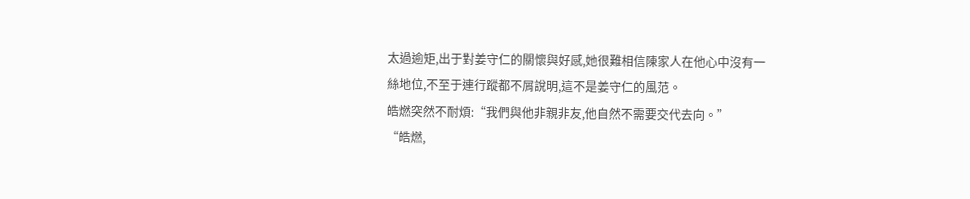太過逾矩,出于對姜守仁的關懷與好感,她很難相信陳家人在他心中沒有一絲地位,不至于連行蹤都不屑說明,這不是姜守仁的風范。
皓燃突然不耐煩:“我們與他非親非友,他自然不需要交代去向。”
“皓燃,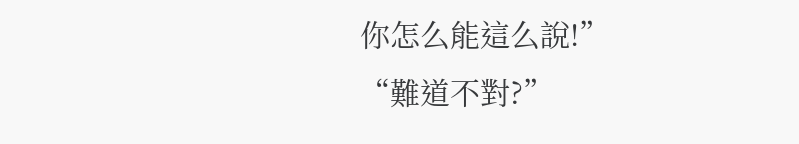你怎么能這么說!”
“難道不對?”